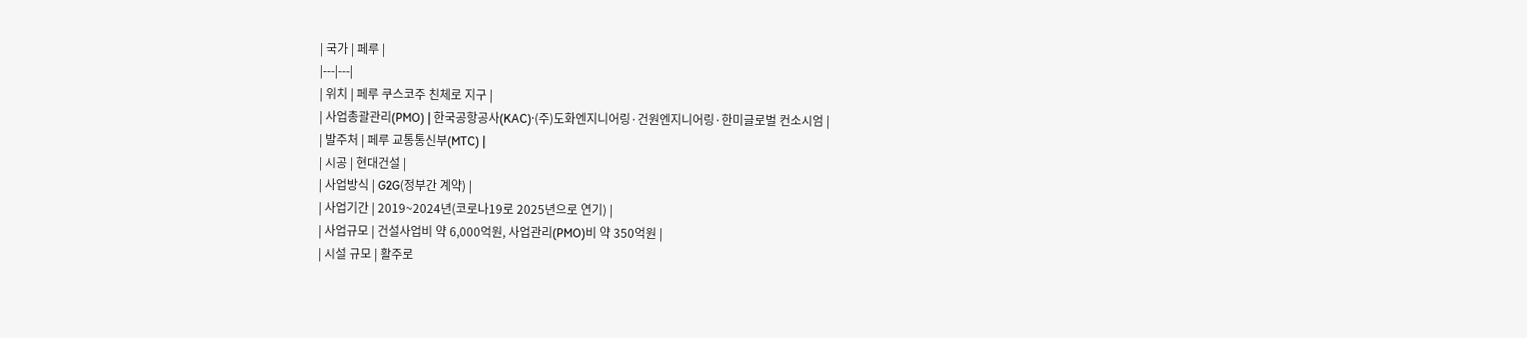| 국가 | 페루 |
|---|---|
| 위치 | 페루 쿠스코주 친체로 지구 |
| 사업총괄관리(PMO) | 한국공항공사(KAC)·(주)도화엔지니어링·건원엔지니어링·한미글로벌 컨소시엄 |
| 발주처 | 페루 교통통신부(MTC) |
| 시공 | 현대건설 |
| 사업방식 | G2G(정부간 계약) |
| 사업기간 | 2019~2024년(코로나19로 2025년으로 연기) |
| 사업규모 | 건설사업비 약 6,000억원, 사업관리(PMO)비 약 350억원 |
| 시설 규모 | 활주로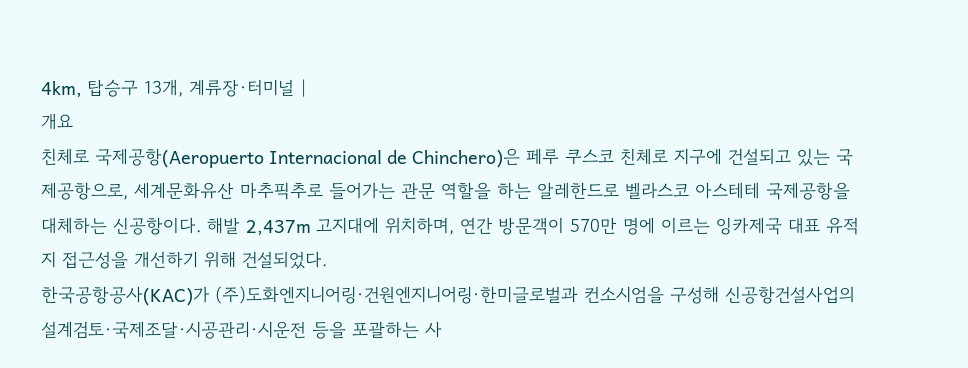4km, 탑승구 13개, 계류장·터미널 |
개요
친체로 국제공항(Aeropuerto Internacional de Chinchero)은 페루 쿠스코 친체로 지구에 건설되고 있는 국제공항으로, 세계문화유산 마추픽추로 들어가는 관문 역할을 하는 알레한드로 벨라스코 아스테테 국제공항을 대체하는 신공항이다. 해발 2,437m 고지대에 위치하며, 연간 방문객이 570만 명에 이르는 잉카제국 대표 유적지 접근성을 개선하기 위해 건설되었다.
한국공항공사(KAC)가 (주)도화엔지니어링·건원엔지니어링·한미글로벌과 컨소시엄을 구성해 신공항건설사업의 설계검토·국제조달·시공관리·시운전 등을 포괄하는 사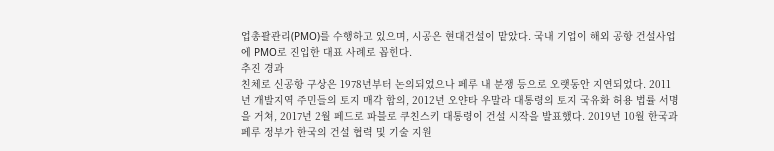업총괄관리(PMO)를 수행하고 있으며, 시공은 현대건설이 맡았다. 국내 기업이 해외 공항 건설사업에 PMO로 진입한 대표 사례로 꼽힌다.
추진 경과
친체로 신공항 구상은 1978년부터 논의되었으나 페루 내 분쟁 등으로 오랫동안 지연되었다. 2011년 개발지역 주민들의 토지 매각 합의, 2012년 오얀타 우말라 대통령의 토지 국유화 허용 법률 서명을 거쳐, 2017년 2월 페드로 파블로 쿠친스키 대통령이 건설 시작을 발표했다. 2019년 10월 한국과 페루 정부가 한국의 건설 협력 및 기술 지원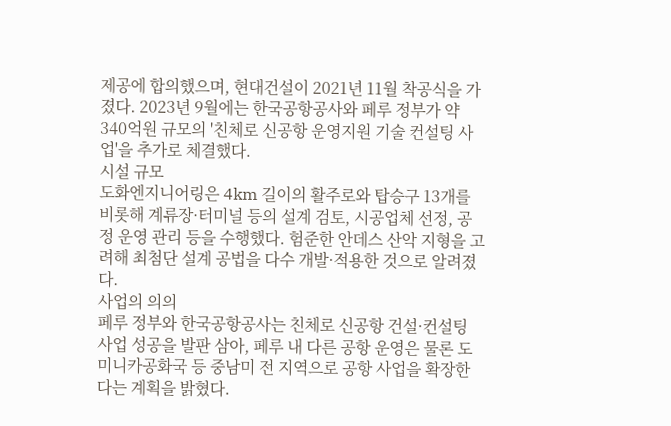제공에 합의했으며, 현대건설이 2021년 11월 착공식을 가졌다. 2023년 9월에는 한국공항공사와 페루 정부가 약 340억원 규모의 '친체로 신공항 운영지원 기술 컨설팅 사업'을 추가로 체결했다.
시설 규모
도화엔지니어링은 4km 길이의 활주로와 탑승구 13개를 비롯해 계류장·터미널 등의 설계 검토, 시공업체 선정, 공정 운영 관리 등을 수행했다. 험준한 안데스 산악 지형을 고려해 최첨단 설계 공법을 다수 개발·적용한 것으로 알려졌다.
사업의 의의
페루 정부와 한국공항공사는 친체로 신공항 건설·컨설팅 사업 성공을 발판 삼아, 페루 내 다른 공항 운영은 물론 도미니카공화국 등 중남미 전 지역으로 공항 사업을 확장한다는 계획을 밝혔다.